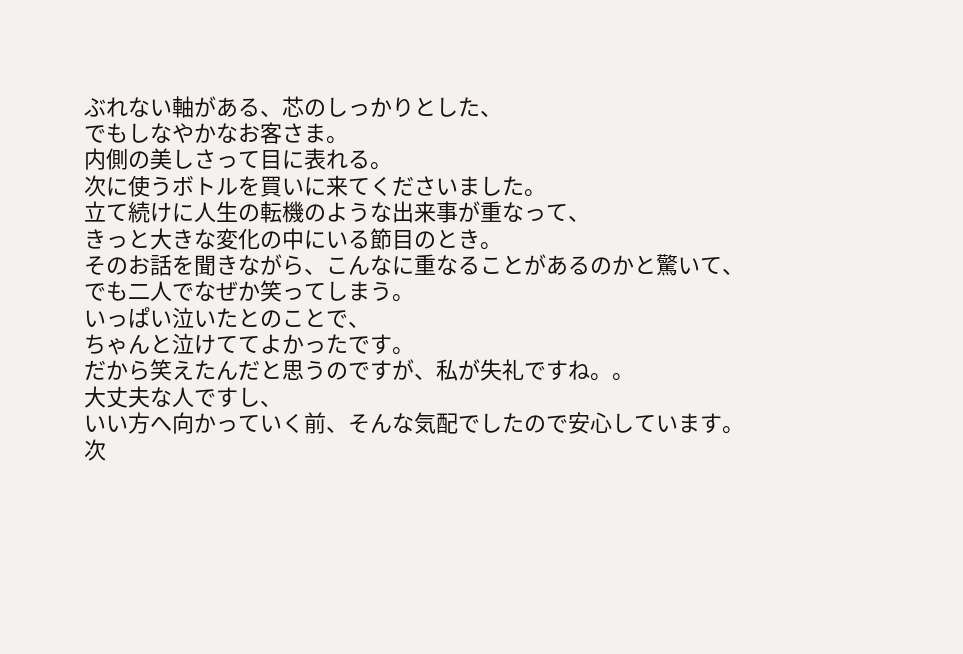ぶれない軸がある、芯のしっかりとした、
でもしなやかなお客さま。
内側の美しさって目に表れる。
次に使うボトルを買いに来てくださいました。
立て続けに人生の転機のような出来事が重なって、
きっと大きな変化の中にいる節目のとき。
そのお話を聞きながら、こんなに重なることがあるのかと驚いて、
でも二人でなぜか笑ってしまう。
いっぱい泣いたとのことで、
ちゃんと泣けててよかったです。
だから笑えたんだと思うのですが、私が失礼ですね。。
大丈夫な人ですし、
いい方へ向かっていく前、そんな気配でしたので安心しています。
次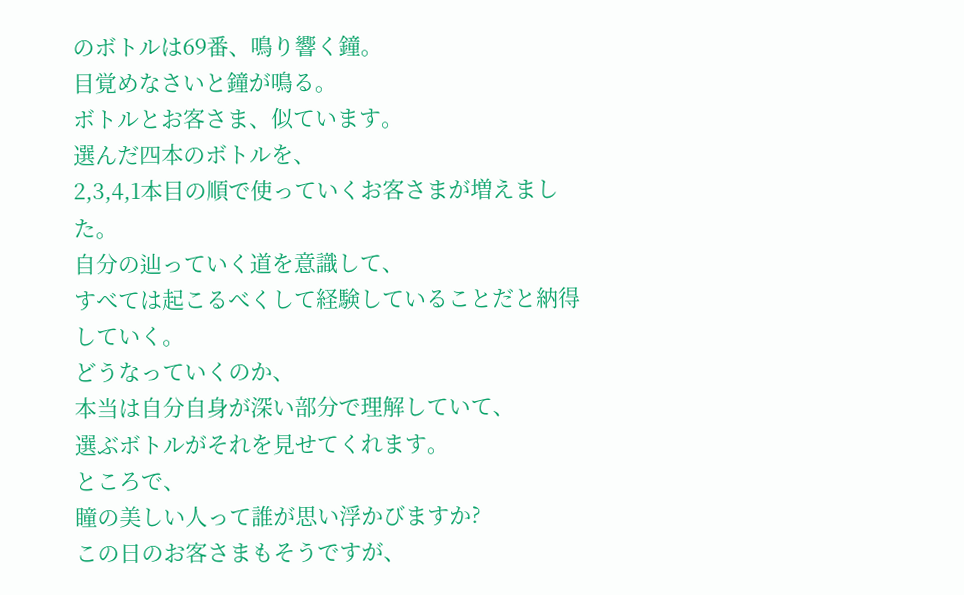のボトルは69番、鳴り響く鐘。
目覚めなさいと鐘が鳴る。
ボトルとお客さま、似ています。
選んだ四本のボトルを、
2,3,4,1本目の順で使っていくお客さまが増えました。
自分の辿っていく道を意識して、
すべては起こるべくして経験していることだと納得していく。
どうなっていくのか、
本当は自分自身が深い部分で理解していて、
選ぶボトルがそれを見せてくれます。
ところで、
瞳の美しい人って誰が思い浮かびますか?
この日のお客さまもそうですが、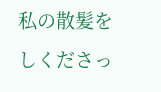私の散髪をしくださっ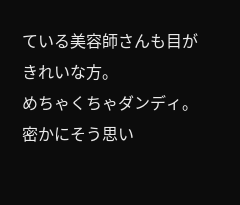ている美容師さんも目がきれいな方。
めちゃくちゃダンディ。
密かにそう思い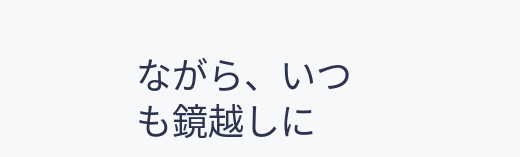ながら、いつも鏡越しに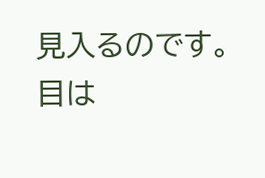見入るのです。
目は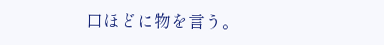口ほどに物を言う。